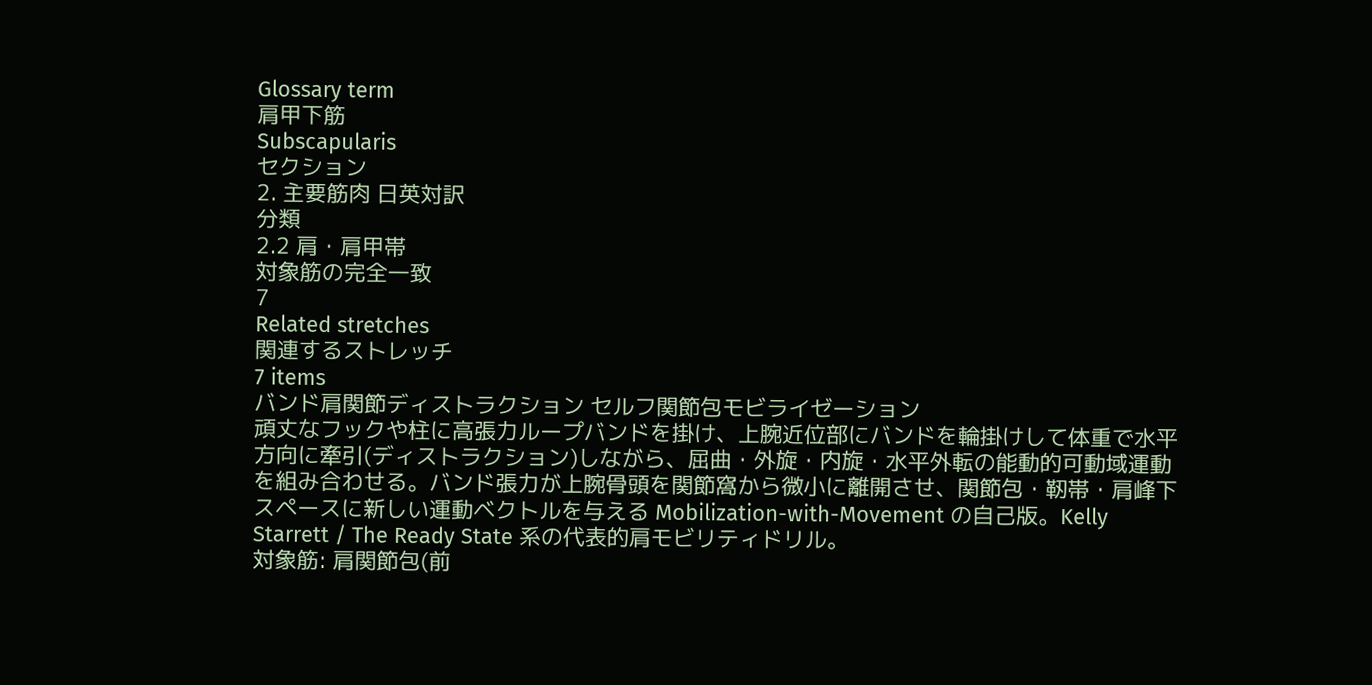Glossary term
肩甲下筋
Subscapularis
セクション
2. 主要筋肉 日英対訳
分類
2.2 肩・肩甲帯
対象筋の完全一致
7
Related stretches
関連するストレッチ
7 items
バンド肩関節ディストラクション セルフ関節包モビライゼーション
頑丈なフックや柱に高張力ループバンドを掛け、上腕近位部にバンドを輪掛けして体重で水平方向に牽引(ディストラクション)しながら、屈曲・外旋・内旋・水平外転の能動的可動域運動を組み合わせる。バンド張力が上腕骨頭を関節窩から微小に離開させ、関節包・靭帯・肩峰下スペースに新しい運動ベクトルを与える Mobilization-with-Movement の自己版。Kelly Starrett / The Ready State 系の代表的肩モビリティドリル。
対象筋: 肩関節包(前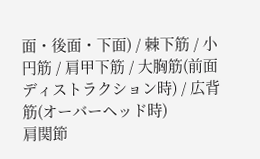面・後面・下面) / 棘下筋 / 小円筋 / 肩甲下筋 / 大胸筋(前面ディストラクション時) / 広背筋(オーバーヘッド時)
肩関節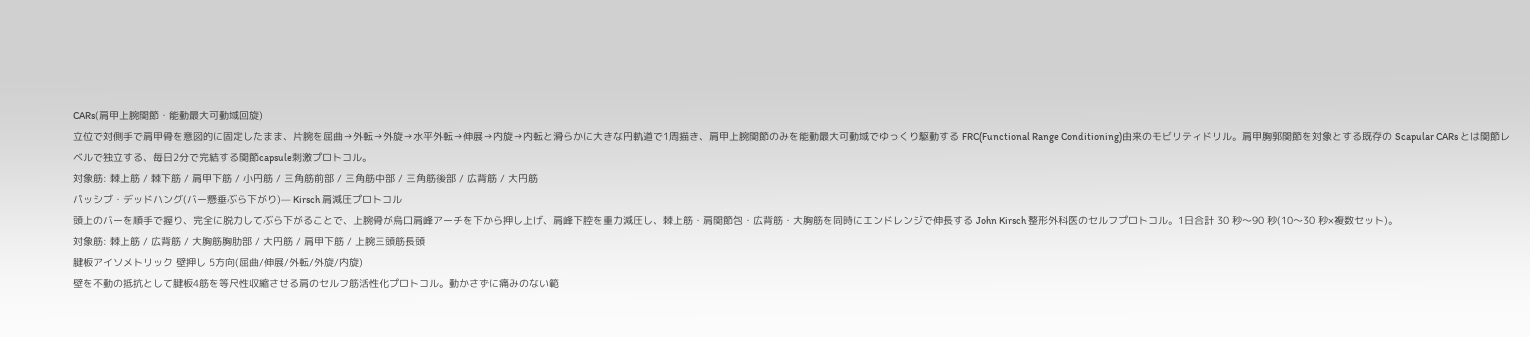CARs(肩甲上腕関節・能動最大可動域回旋)
立位で対側手で肩甲骨を意図的に固定したまま、片腕を屈曲→外転→外旋→水平外転→伸展→内旋→内転と滑らかに大きな円軌道で1周描き、肩甲上腕関節のみを能動最大可動域でゆっくり駆動する FRC(Functional Range Conditioning)由来のモビリティドリル。肩甲胸郭関節を対象とする既存の Scapular CARs とは関節レベルで独立する、毎日2分で完結する関節capsule刺激プロトコル。
対象筋: 棘上筋 / 棘下筋 / 肩甲下筋 / 小円筋 / 三角筋前部 / 三角筋中部 / 三角筋後部 / 広背筋 / 大円筋
パッシブ・デッドハング(バー懸垂ぶら下がり)— Kirsch 肩減圧プロトコル
頭上のバーを順手で握り、完全に脱力してぶら下がることで、上腕骨が烏口肩峰アーチを下から押し上げ、肩峰下腔を重力減圧し、棘上筋・肩関節包・広背筋・大胸筋を同時にエンドレンジで伸長する John Kirsch 整形外科医のセルフプロトコル。1日合計 30 秒〜90 秒(10〜30 秒×複数セット)。
対象筋: 棘上筋 / 広背筋 / 大胸筋胸肋部 / 大円筋 / 肩甲下筋 / 上腕三頭筋長頭
腱板アイソメトリック 壁押し 5方向(屈曲/伸展/外転/外旋/内旋)
壁を不動の抵抗として腱板4筋を等尺性収縮させる肩のセルフ筋活性化プロトコル。動かさずに痛みのない範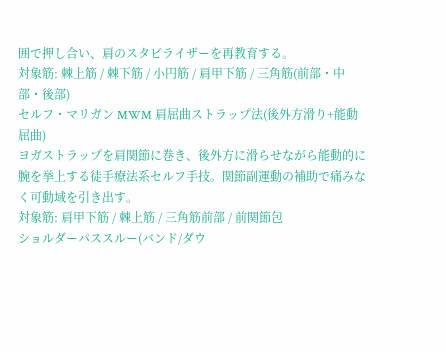囲で押し合い、肩のスタビライザーを再教育する。
対象筋: 棘上筋 / 棘下筋 / 小円筋 / 肩甲下筋 / 三角筋(前部・中部・後部)
セルフ・マリガン MWM 肩屈曲ストラップ法(後外方滑り+能動屈曲)
ヨガストラップを肩関節に巻き、後外方に滑らせながら能動的に腕を挙上する徒手療法系セルフ手技。関節副運動の補助で痛みなく可動域を引き出す。
対象筋: 肩甲下筋 / 棘上筋 / 三角筋前部 / 前関節包
ショルダーパススルー(バンド/ダウ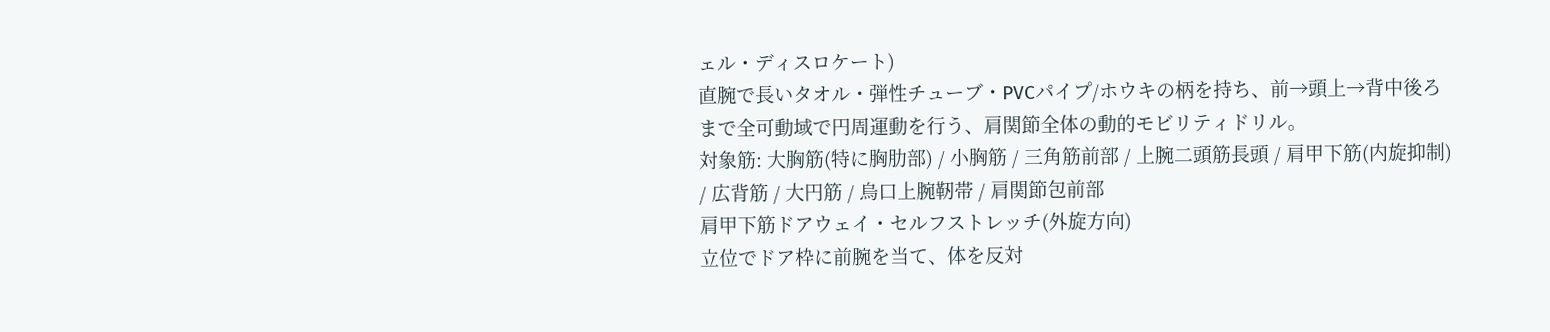ェル・ディスロケート)
直腕で長いタオル・弾性チューブ・PVCパイプ/ホウキの柄を持ち、前→頭上→背中後ろまで全可動域で円周運動を行う、肩関節全体の動的モビリティドリル。
対象筋: 大胸筋(特に胸肋部) / 小胸筋 / 三角筋前部 / 上腕二頭筋長頭 / 肩甲下筋(内旋抑制) / 広背筋 / 大円筋 / 烏口上腕靭帯 / 肩関節包前部
肩甲下筋ドアウェイ・セルフストレッチ(外旋方向)
立位でドア枠に前腕を当て、体を反対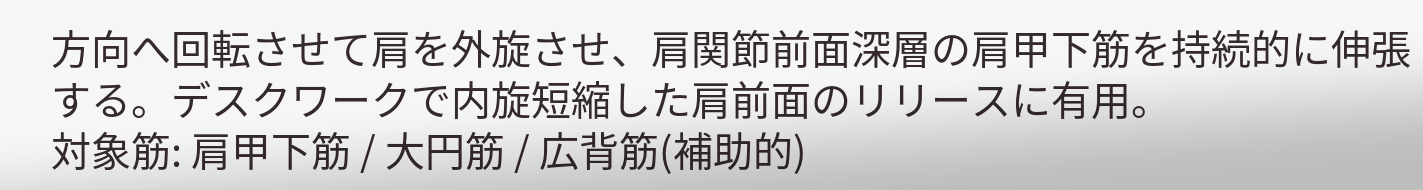方向へ回転させて肩を外旋させ、肩関節前面深層の肩甲下筋を持続的に伸張する。デスクワークで内旋短縮した肩前面のリリースに有用。
対象筋: 肩甲下筋 / 大円筋 / 広背筋(補助的)